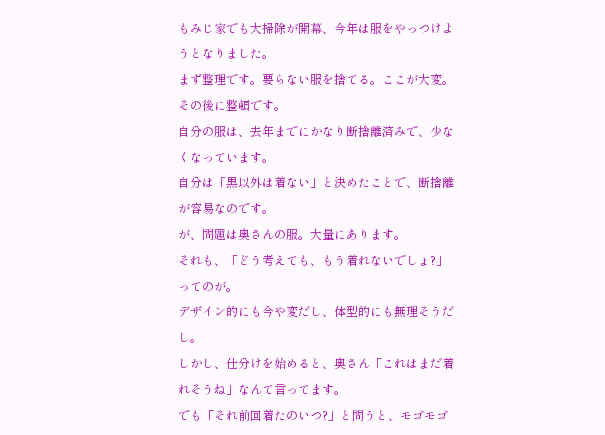もみじ家でも大掃除が開幕、今年は服をやっつけようとなりました。
まず整理です。要らない服を捨てる。ここが大変。
その後に整頓です。
自分の服は、去年までにかなり断捨離済みで、少なくなっています。
自分は「黒以外は着ない」と決めたことで、断捨離が容易なのです。
が、問題は奥さんの服。大量にあります。
それも、「どう考えても、もう着れないでしょ?」ってのが。
デザイン的にも今や変だし、体型的にも無理そうだし。
しかし、仕分けを始めると、奥さん「これはまだ着れそうね」なんて言ってます。
でも「それ前回着たのいつ?」と問うと、モゴモゴ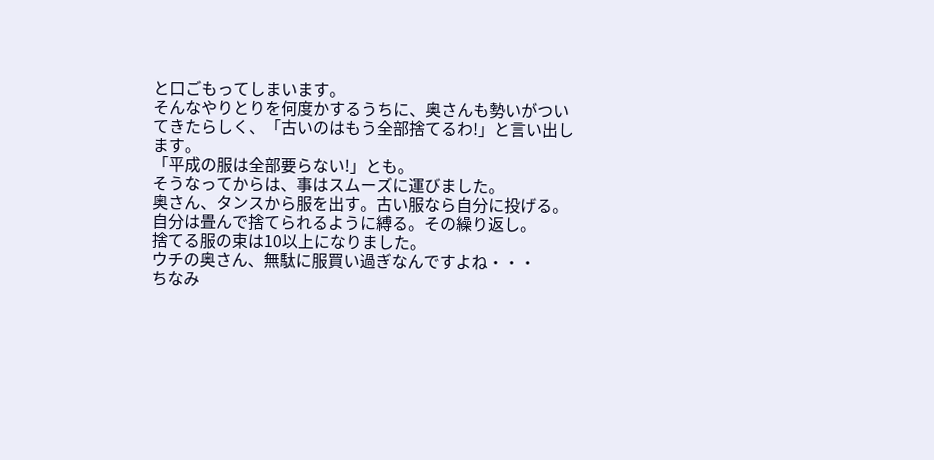と口ごもってしまいます。
そんなやりとりを何度かするうちに、奥さんも勢いがついてきたらしく、「古いのはもう全部捨てるわ!」と言い出します。
「平成の服は全部要らない!」とも。
そうなってからは、事はスムーズに運びました。
奥さん、タンスから服を出す。古い服なら自分に投げる。
自分は畳んで捨てられるように縛る。その繰り返し。
捨てる服の束は10以上になりました。
ウチの奥さん、無駄に服買い過ぎなんですよね・・・
ちなみ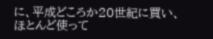に、平成どころか20世紀に買い、ほとんど使って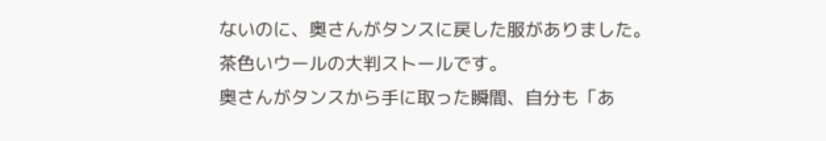ないのに、奥さんがタンスに戻した服がありました。
茶色いウールの大判ストールです。
奥さんがタンスから手に取った瞬間、自分も「あ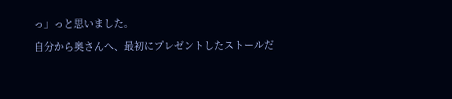っ」っと思いました。
自分から奥さんへ、最初にプレゼントしたストールだ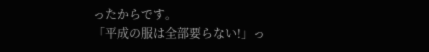ったからです。
「平成の服は全部要らない!」っ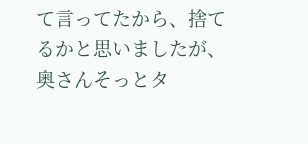て言ってたから、捨てるかと思いましたが、奥さんそっとタ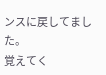ンスに戻してました。
覚えてく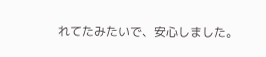れてたみたいで、安心しました。